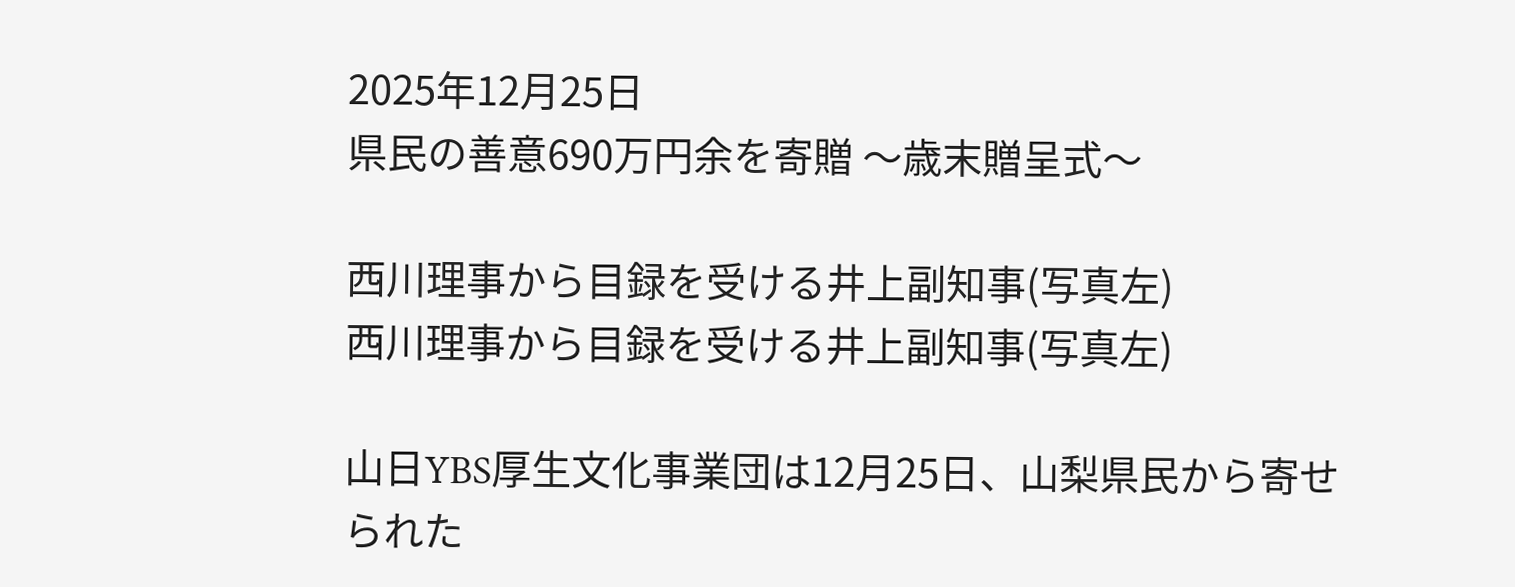2025年12月25日
県民の善意690万円余を寄贈 〜歳末贈呈式〜

西川理事から目録を受ける井上副知事(写真左)
西川理事から目録を受ける井上副知事(写真左)

山日YBS厚生文化事業団は12月25日、山梨県民から寄せられた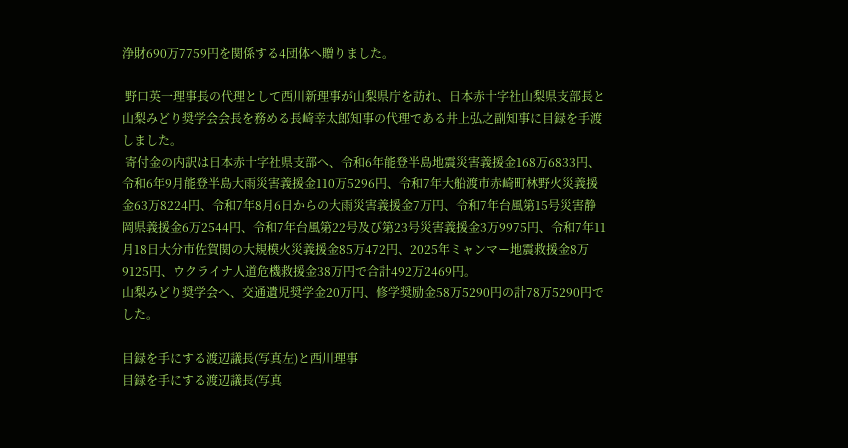浄財690万7759円を関係する4団体へ贈りました。

 野口英一理事長の代理として西川新理事が山梨県庁を訪れ、日本赤十字社山梨県支部長と山梨みどり奨学会会長を務める長崎幸太郎知事の代理である井上弘之副知事に目録を手渡しました。
 寄付金の内訳は日本赤十字社県支部へ、令和6年能登半島地震災害義援金168万6833円、令和6年9月能登半島大雨災害義援金110万5296円、令和7年大船渡市赤崎町林野火災義援金63万8224円、令和7年8月6日からの大雨災害義援金7万円、令和7年台風第15号災害静岡県義援金6万2544円、令和7年台風第22号及び第23号災害義援金3万9975円、令和7年11月18日大分市佐賀関の大規模火災義援金85万472円、2025年ミャンマー地震救援金8万9125円、ウクライナ人道危機救援金38万円で合計492万2469円。
山梨みどり奨学会へ、交通遺児奨学金20万円、修学奨励金58万5290円の計78万5290円でした。

目録を手にする渡辺議長(写真左)と西川理事
目録を手にする渡辺議長(写真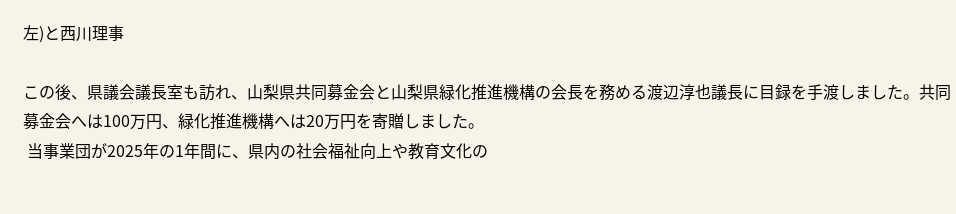左)と西川理事

この後、県議会議長室も訪れ、山梨県共同募金会と山梨県緑化推進機構の会長を務める渡辺淳也議長に目録を手渡しました。共同募金会へは100万円、緑化推進機構へは20万円を寄贈しました。
 当事業団が2025年の1年間に、県内の社会福祉向上や教育文化の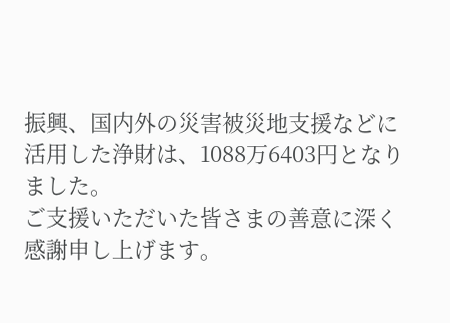振興、国内外の災害被災地支援などに活用した浄財は、1088万6403円となりました。
ご支援いただいた皆さまの善意に深く感謝申し上げます。